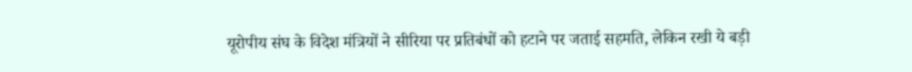यूरोपीय संघ के विदेश मंत्रियों ने सीरिया पर प्रतिबंधों को हटाने पर जताई सहमति, लेकिन रखी ये बड़ी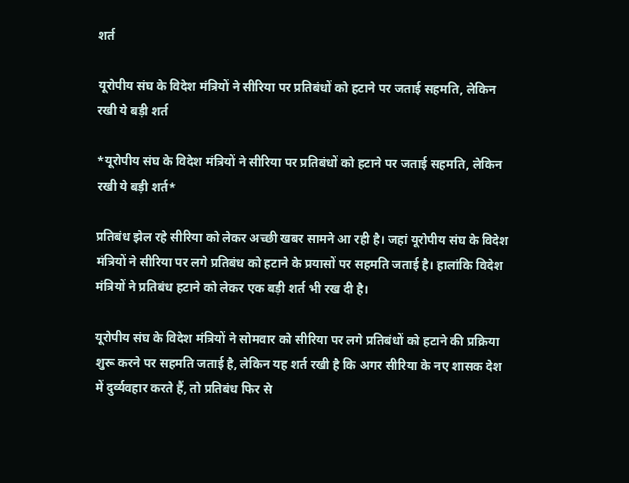शर्त

यूरोपीय संघ के विदेश मंत्रियों ने सीरिया पर प्रतिबंधों को हटाने पर जताई सहमति, लेकिन रखी ये बड़ी शर्त

*यूरोपीय संघ के विदेश मंत्रियों ने सीरिया पर प्रतिबंधों को हटाने पर जताई सहमति, लेकिन रखी ये बड़ी शर्त*

प्रतिबंध झेल रहे सीरिया को लेकर अच्छी खबर सामने आ रही है। जहां यूरोपीय संघ के विदेश मंत्रियों ने सीरिया पर लगे प्रतिबंध को हटाने के प्रयासों पर सहमति जताई है। हालांकि विदेश मंत्रियों ने प्रतिबंध हटाने को लेकर एक बड़ी शर्त भी रख दी है।

यूरोपीय संघ के विदेश मंत्रियों ने सोमवार को सीरिया पर लगे प्रतिबंधों को हटाने की प्रक्रिया शुरू करने पर सहमति जताई है, लेकिन यह शर्त रखी है कि अगर सीरिया के नए शासक देश में दुर्व्यवहार करते हैं, तो प्रतिबंध फिर से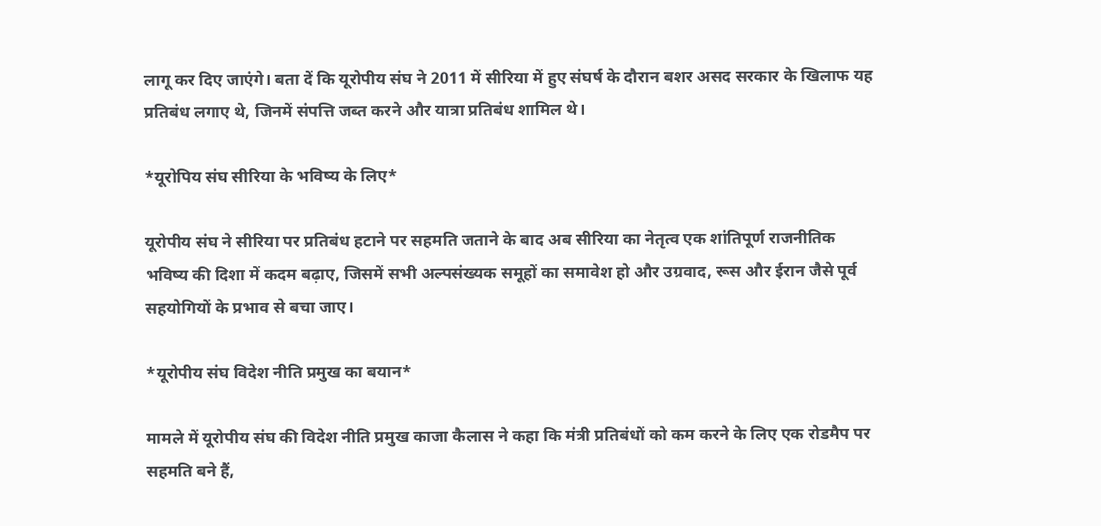लागू कर दिए जाएंगे। बता दें कि यूरोपीय संघ ने 2011 में सीरिया में हुए संघर्ष के दौरान बशर असद सरकार के खिलाफ यह प्रतिबंध लगाए थे, जिनमें संपत्ति जब्त करने और यात्रा प्रतिबंध शामिल थे।

*यूरोपिय संघ सीरिया के भविष्य के लिए*

यूरोपीय संघ ने सीरिया पर प्रतिबंध हटाने पर सहमति जताने के बाद अब सीरिया का नेतृत्व एक शांतिपूर्ण राजनीतिक भविष्य की दिशा में कदम बढ़ाए, जिसमें सभी अल्पसंख्यक समूहों का समावेश हो और उग्रवाद, रूस और ईरान जैसे पूर्व सहयोगियों के प्रभाव से बचा जाए।

*यूरोपीय संघ विदेश नीति प्रमुख का बयान*

मामले में यूरोपीय संघ की विदेश नीति प्रमुख काजा कैलास ने कहा कि मंत्री प्रतिबंधों को कम करने के लिए एक रोडमैप पर सहमति बने हैं,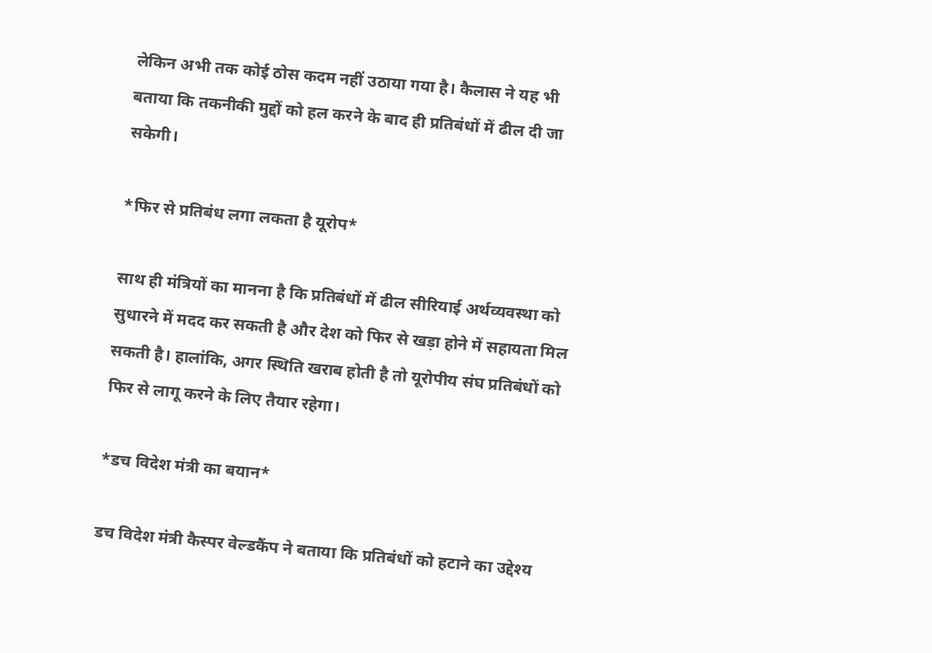लेकिन अभी तक कोई ठोस कदम नहीं उठाया गया है। कैलास ने यह भी बताया कि तकनीकी मुद्दों को हल करने के बाद ही प्रतिबंधों में ढील दी जा सकेगी।

*फिर से प्रतिबंध लगा लकता है यूरोप*

साथ ही मंत्रियों का मानना है कि प्रतिबंधों में ढील सीरियाई अर्थव्यवस्था को सुधारने में मदद कर सकती है और देश को फिर से खड़ा होने में सहायता मिल सकती है। हालांकि, अगर स्थिति खराब होती है तो यूरोपीय संघ प्रतिबंधों को फिर से लागू करने के लिए तैयार रहेगा।

*डच विदेश मंत्री का बयान*

डच विदेश मंत्री कैस्पर वेल्डकैंप ने बताया कि प्रतिबंधों को हटाने का उद्देश्य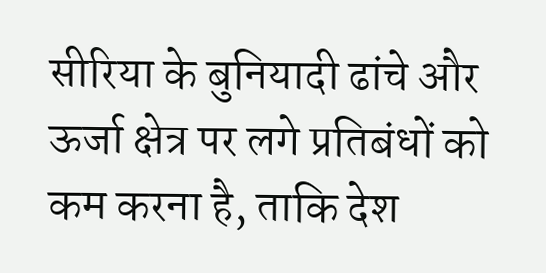सीरिया के बुनियादी ढांचे और ऊर्जा क्षेत्र पर लगे प्रतिबंधों को कम करना है, ताकि देश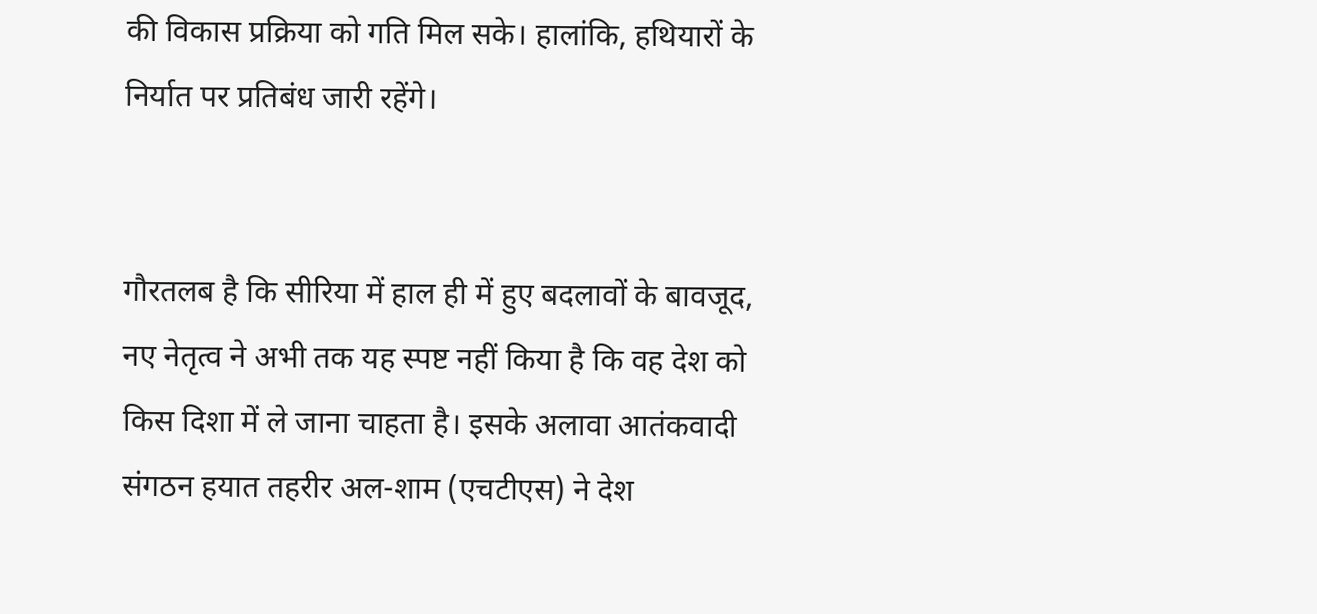की विकास प्रक्रिया को गति मिल सके। हालांकि, हथियारों के निर्यात पर प्रतिबंध जारी रहेंगे।


गौरतलब है कि सीरिया में हाल ही में हुए बदलावों के बावजूद, नए नेतृत्व ने अभी तक यह स्पष्ट नहीं किया है कि वह देश को किस दिशा में ले जाना चाहता है। इसके अलावा आतंकवादी संगठन हयात तहरीर अल-शाम (एचटीएस) ने देश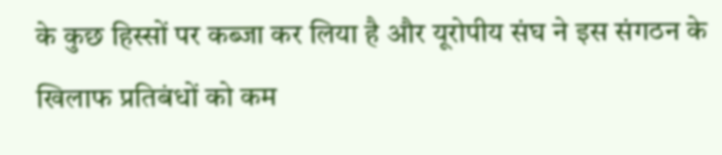के कुछ हिस्सों पर कब्जा कर लिया है और यूरोपीय संघ ने इस संगठन के खिलाफ प्रतिबंधों को कम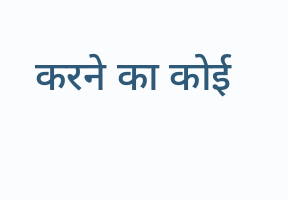करने का कोई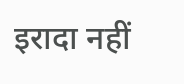इरादा नहीं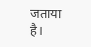जताया है।